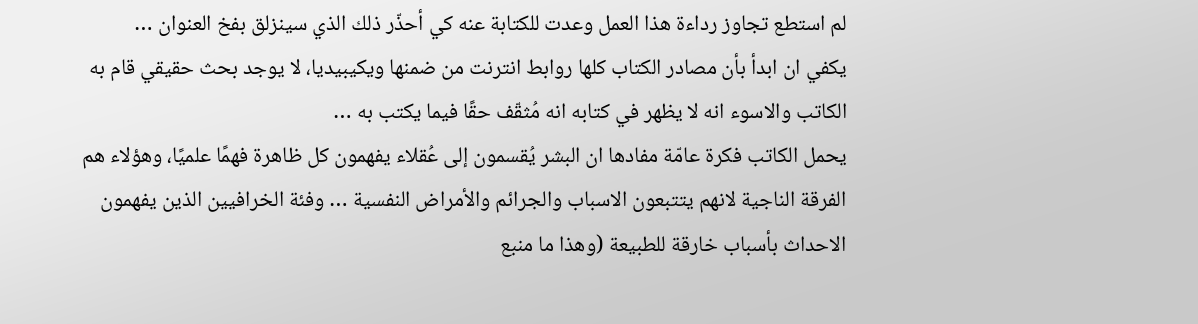لم استطع تجاوز رداءة هذا العمل وعدت للكتابة عنه كي أحذّر ذلك الذي سينزلق بفخ العنوان …
يكفي ان ابدأ بأن مصادر الكتاب كلها روابط انترنت من ضمنها ويكيبيديا، لا يوجد بحث حقيقي قام به الكاتب والاسوء انه لا يظهر في كتابه انه مُثقّف حقًا فيما يكتب به …
يحمل الكاتب فكرة عامّة مفادها ان البشر يُقسمون إلى عُقلاء يفهمون كل ظاهرة فهمًا علميًا، وهؤلاء هم الفرقة الناجية لانهم يتتبعون الاسباب والجرائم والأمراض النفسية … وفئة الخرافيين الذين يفهمون الاحداث بأسباب خارقة للطبيعة (وهذا ما منبع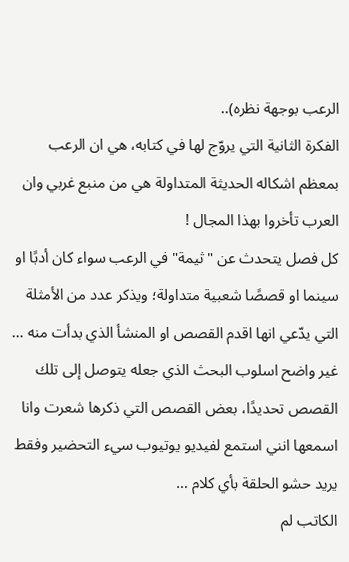الرعب بوجهة نظره)..
الفكرة الثانية التي يروّج لها في كتابه، هي ان الرعب بمعظم اشكاله الحديثة المتداولة هي من منبع غربي وان العرب تأخروا بهذا المجال !
كل فصل يتحدث عن "ثيمة" في الرعب سواء كان أدبًا او سينما او قصصًا شعبية متداولة؛ ويذكر عدد من الأمثلة التي يدّعي انها اقدم القصص او المنشأ الذي بدأت منه …
غير واضح اسلوب البحث الذي جعله يتوصل إلى تلك القصص تحديدًا، بعض القصص التي ذكرها شعرت وانا اسمعها انني استمع لفيديو يوتيوب سيء التحضير وفقط يريد حشو الحلقة بأي كلام …
الكاتب لم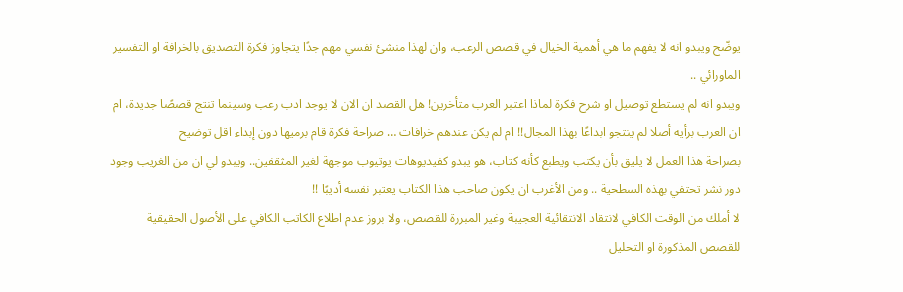يوضّح ويبدو انه لا يفهم ما هي أهمية الخيال في قصص الرعب، وان لهذا منشئ نفسي مهم جدًا يتجاوز فكرة التصديق بالخرافة او التفسير الماورائي ..
ويبدو انه لم يستطع توصيل او شرح فكرة لماذا اعتبر العرب متأخرين! هل القصد ان الان لا يوجد ادب رعب وسينما تنتج قصصًا جديدة، ام ان العرب برأيه أصلا لم ينتجو ابداعًا بهذا المجال!! ام لم يكن عندهم خرافات … صراحة فكرة قام برميها دون إبداء اقل توضيح
بصراحة هذا العمل لا يليق بأن يكتب ويطبع كأنه كتاب، هو يبدو كفيديوهات يوتيوب موجهة لغير المثقفين.. ويبدو لي ان من الغريب وجود دور نشر تحتفي بهذه السطحية .. ومن الأغرب ان يكون صاحب هذا الكتاب يعتبر نفسه أديبًا !!
لا أملك من الوقت الكافي لانتقاد الانتقائية العجيبة وغير المبررة للقصص، ولا بروز عدم اطلاع الكاتب الكافي على الأصول الحقيقية للقصص المذكورة او التحليل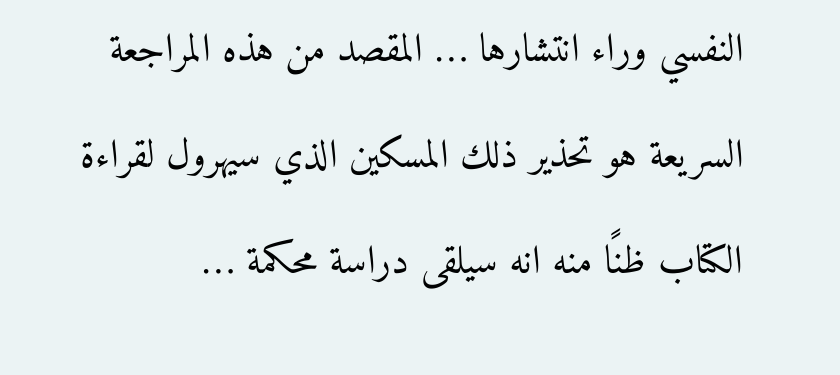النفسي وراء انتشارها … المقصد من هذه المراجعة السريعة هو تحذير ذلك المسكين الذي سيهرول لقراءة الكتاب ظنًا منه انه سيلقى دراسة محكمة …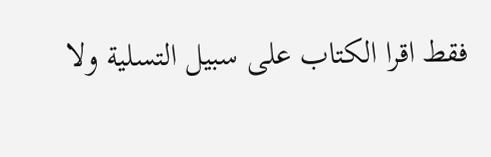فقط اقرا الكتاب على سبيل التسلية ولا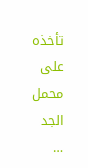تأخذه على محمل الجد …